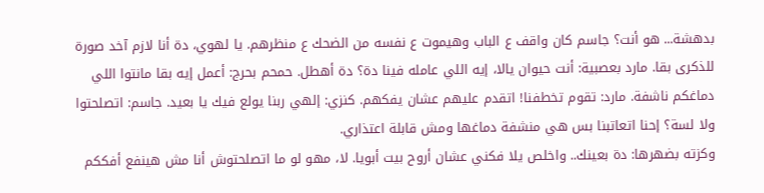بدهشة... هو أنت؟ جاسم كان واقف ع الباب وهيموت ع نفسه من الضحك ع منظرهم. يا لهوي، دة أنا لازم آخد صورة للذكرى بقا. مارد بعصبية: أنت حيوان يالا، إيه اللي عامله فينا دة؟ دة أهطل. حمحم بحرج: أعمل إيه بقا مانتوا اللي دماغكم ناشفة. مارد: تقوم تخطفنا! اتقدم عليهم عشان يفكهم. كنزي: إلهي ربنا يولع فيك يا بعيد. جاسم: اتصلحتوا ولا لسة؟ إحنا اتعاتبنا بس هي منشفة دماغها ومش قابلة اعتذاري.
وكزته بضهرها: دة بعينك.. واخلص يلا فكني عشان أروح بيت أبويا. لا، مهو لو ما اتصلحتوش أنا مش هينفع أفككم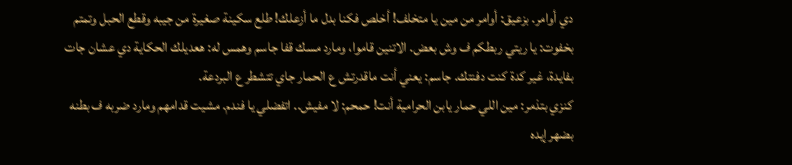دي أوامر. بزعيق: أوامر من مين يا متخلف! أخلص فكنا بدل ما أزعلك! طلع سكينة صغيرة من جيبه وقطع الحبل وتمتم بخفوت: يا ريتي ربطكم ف وش بعض. الاتنين قاموا، ومارد مسك قفا جاسم وهمس له: هعديلك الحكاية دي عشان جات بفايدة، غير كدة كنت دفنتك. جاسم: يعني أنت ماقدرتش ع الحمار جاي تتشطر ع البردعة.
كنزي بتذمر: مين اللي حمار يابن الحرامية أنت! حمحم: لا مفيش.. اتفضلي يا فندم. مشيت قدامهم ومارد ضربه ف بطنه بضهر إيده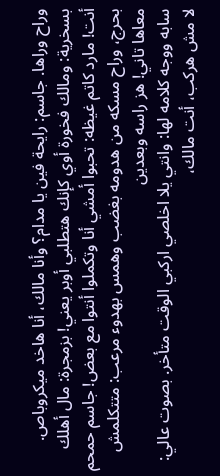وراح وراها. جاسم: رايحة فين يا مدام؟ وأنا مالك، أنا هاخد ميكروباص. بسخرية: ومالك فخورة أوي كإنك هتطلبي أوبر يعني! بزمجرة: مال أهلك أنت! مارد كاتم غيظه: تحبوا أمشي أنا وتكملوا أنتوا مع بعض! جاسم حمحم بحرج، وراح مسكه من هدومه بغضب وهمس بهدوء مرعب: متتكلمش معاها تاني! هز راسه وبعدين
سابه ووجه كلامه لها: وانتي يلا اخلصي اركبي الوقت متأخر. بصوت عالي: لا مش هركب، أنت مالك،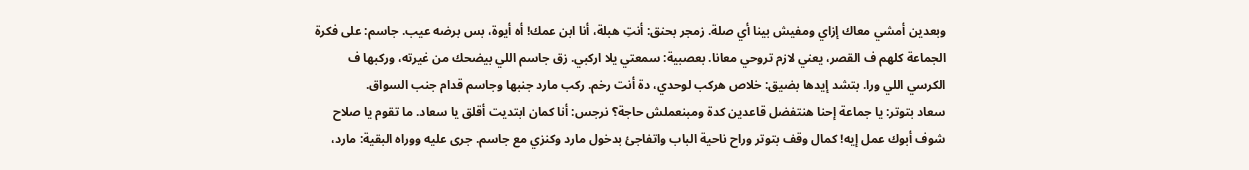وبعدين أمشي معاك إزاي ومفيش بينا أي صلة. زمجر بحنق: أنتِ هبلة، أنا ابن عمك! أه أيوة، بس برضه عيب. جاسم: على فكرة الجماعة كلهم ف القصر، يعني لازم تروحي معانا. بعصبية: سمعتي يلا اركبي. زق جاسم اللي بيضحك من غيرته، وركبها ف الكرسي اللي ورا. بتشد إيدها بضيق: خلاص هركب لوحدي، دة أنت رخم. ركب مارد جنبها وجاسم قدام جنب السواق.
سعاد بتوتر: يا جماعة إحنا هنتفضل قاعدين كدة ومبنعملش حاجة؟ نرجس: أنا كمان ابتديت أقلق يا سعاد. ما تقوم يا صلاح شوف أبوك عمل إيه! كمال وقف بتوتر وراح ناحية الباب واتفاجئ بدخول مارد وكنزي مع جاسم. جرى عليه ووراه البقية: مارد،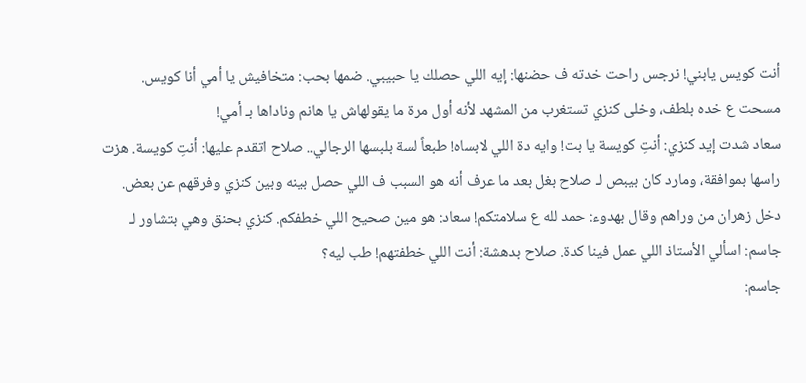أنت كويس يابني! نرجس راحت خدته ف حضنها: إيه اللي حصلك يا حبيبي. ضمها بحب: متخافيش يا أمي أنا كويس. مسحت ع خده بلطف، وخلى كنزي تستغرب من المشهد لأنه أول مرة ما يقولهاش يا هانم وناداها بـ أمي!
سعاد شدت إيد كنزي: أنتِ كويسة يا بت! وايه دة اللي لابساه! طبعاً لسة بلبسها الرجالي.. صلاح اتقدم عليها: أنتِ كويسة. هزت راسها بموافقة، ومارد كان بيبص لـ صلاح بغل بعد ما عرف أنه هو السبب ف اللي حصل بينه وبين كنزي وفرقهم عن بعض. دخل زهران من وراهم وقال بهدوء: حمد لله ع سلامتكم! سعاد: هو مين صحيح اللي خطفكم. كنزي بحنق وهي بتشاور لـ جاسم: اسألي الأستاذ اللي عمل فينا كدة. صلاح بدهشة: أنت اللي خطفتهم! طب ليه؟
جاسم: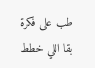طب على فكرة بقا اللي خطط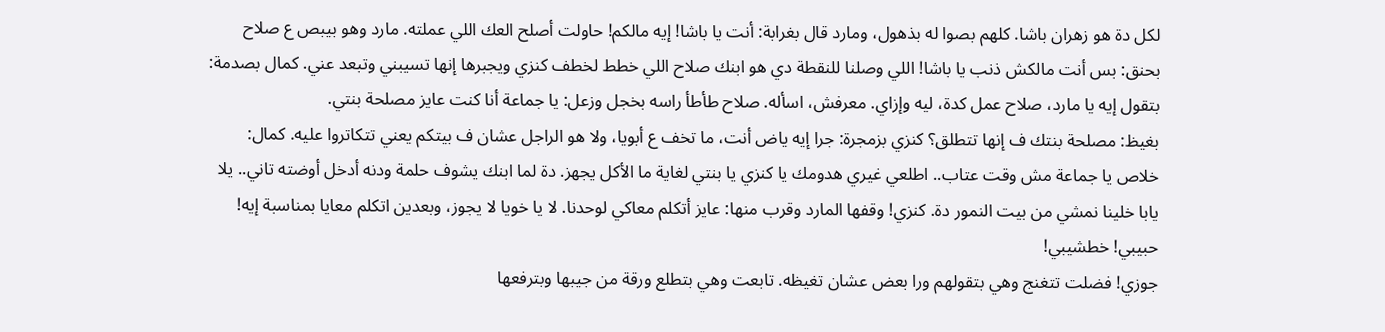لكل دة هو زهران باشا. كلهم بصوا له بذهول، ومارد قال بغرابة: أنت يا باشا! إيه مالكم! حاولت أصلح العك اللي عملته. مارد وهو بيبص ع صلاح بحنق: بس أنت مالكش ذنب يا باشا! اللي وصلنا للنقطة دي هو ابنك صلاح اللي خطط لخطف كنزي ويجبرها إنها تسيبني وتبعد عني. كمال بصدمة: بتقول إيه يا مارد، صلاح عمل كدة، ليه وإزاي. معرفش، اسأله. صلاح طأطأ راسه بخجل وزعل: يا جماعة أنا كنت عايز مصلحة بنتي.
بغيظ: مصلحة بنتك ف إنها تتطلق؟ كنزي بزمجرة: جرا إيه ياض أنت، ما تخف ع أبويا، ولا هو الراجل عشان ف بيتكم يعني تتكاتروا عليه. كمال: خلاص يا جماعة مش وقت عتاب.. اطلعي غيري هدومك يا كنزي يا بنتي لغاية ما الأكل يجهز. دة لما ابنك يشوف حلمة ودنه أدخل أوضته تاني.. يلا يابا خلينا نمشي من بيت النمور دة. كنزي! وقفها المارد وقرب منها: عايز أتكلم معاكي لوحدنا. لا يا خويا لا يجوز، وبعدين اتكلم معايا بمناسبة إيه! حبيبي! خطشيبي!
جوزي! فضلت تتغنج وهي بتقولهم ورا بعض عشان تغيظه. تابعت وهي بتطلع ورقة من جيبها وبترفعها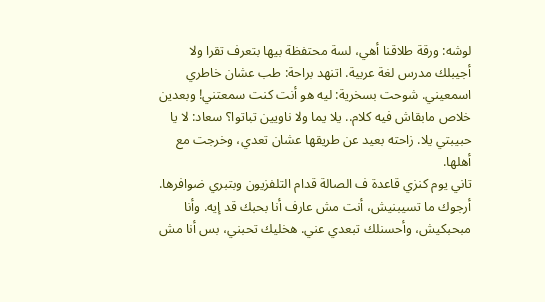لوشه: ورقة طلاقنا أهي، لسة محتفظة بيها بتعرف تقرا ولا أجيبلك مدرس لغة عربية. اتنهد براحة: طب عشان خاطري اسمعيني. شوحت بسخرية: ليه هو أنت كنت سمعتني! وبعدين خلاص مابقاش فيه كلام.. يلا يما ولا ناويين تباتوا؟ سعاد: لا يا حبيبتي يلا. زاحته بعيد عن طريقها عشان تعدي، وخرجت مع أهلها.
تاني يوم كنزي قاعدة ف الصالة قدام التلفزيون وبتبري ضوافرها. أرجوك ما تسيبنيش، أنت مش عارف أنا بحبك قد إيه. وأنا مبحبكيش، وأحسنلك تبعدي عني. هخليك تحبني، بس أنا مش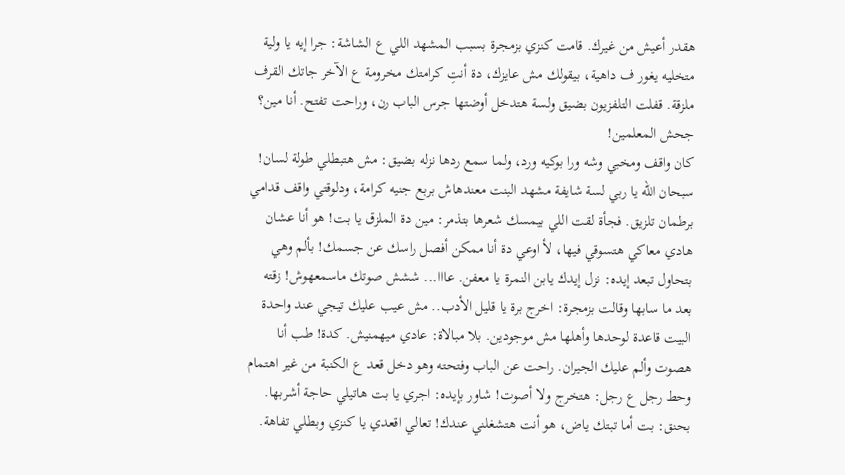هقدر أعيش من غيرك. قامت كنزي بزمجرة بسبب المشهد اللي ع الشاشة: جرا إيه يا ولية متخليه يغور ف داهية، بيقولك مش عايزك، دة أنتِ كرامتك مخرومة ع الآخر جاتك القرف ملزقة. قفلت التلفزيون بضيق ولسة هتدخل أوضتها جرس الباب رن، وراحت تفتح. أنا مين؟ جحش المعلمين!
كان واقف ومخبي وشه ورا بوكيه ورد، ولما سمع ردها نزله بضيق: مش هتبطلي طولة لسان! سبحان الله يا ربي لسة شايفة مشهد البنت معندهاش بربع جنيه كرامة، ودلوقتي واقف قدامي برطمان تلزيق. فجأة لقت اللي بيمسك شعرها بتذمر: مين دة الملزق يا بت! هو أنا عشان هادي معاكي هتسوقي فيها، لأ اوعي دة أنا ممكن أفصل راسك عن جسمك! بألم وهي بتحاول تبعد إيده: نزل إيدك يابن النمرة يا معفن. عااا... ششش صوتك ماسمعهوش! زقته
بعد ما سابها وقالت بزمجرة: اخرج برة يا قليل الأدب.. مش عيب عليك تيجي عند واحدة البيت قاعدة لوحدها وأهلها مش موجودين. بلا مبالاة: عادي ميهمنيش. كدة! طب أنا هصوت وألم عليك الجيران. راحت عن الباب وفتحته وهو دخل قعد ع الكنبة من غير اهتمام وحط رجل ع رجل: هتخرج ولا أصوت! شاور بإيده: اجري يا بت هاتيلي حاجة أشربها. بحنق: بت أما تبتك ياض، هو أنت هتشغلني عندك! تعالي اقعدي يا كنزي وبطلي تفاهة.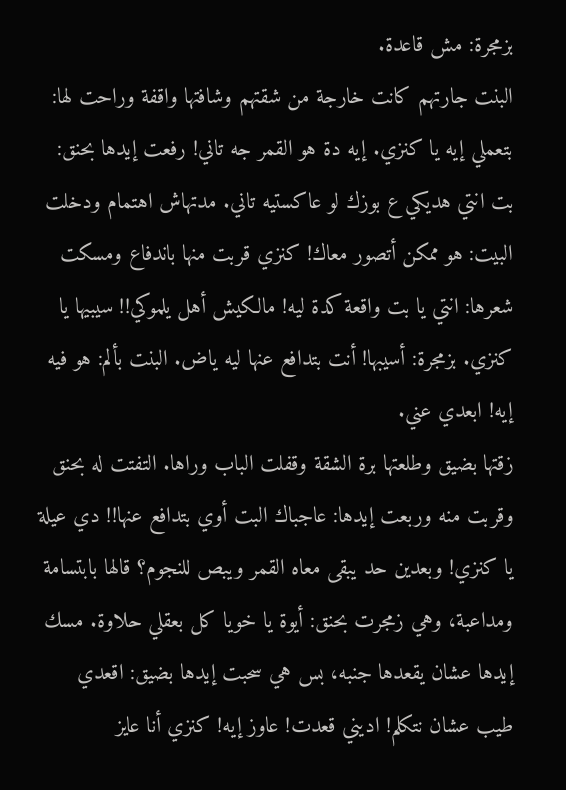بزمجرة: مش قاعدة.
البنت جارتهم كانت خارجة من شقتهم وشافتها واقفة وراحت لها: بتعملي إيه يا كنزي. إيه دة هو القمر جه تاني! رفعت إيدها بحنق: بت انتي هديكي ع بوزك لو عاكستيه تاني. مدتهاش اهتمام ودخلت البيت: هو ممكن أتصور معاك! كنزي قربت منها باندفاع ومسكت شعرها: انتي يا بت واقعة كدة ليه! مالكيش أهل يلموكي!! سيبيها يا كنزي. بزمجرة: أسيبها! أنت بتدافع عنها ليه ياض. البنت بألم: هو فيه إيه! ابعدي عني.
زقتها بضيق وطلعتها برة الشقة وقفلت الباب وراها. التفتت له بحنق وقربت منه وربعت إيدها: عاجباك البت أوي بتدافع عنها!! دي عيلة يا كنزي! وبعدين حد يبقى معاه القمر ويبص للنجوم؟ قالها بابتسامة ومداعبة، وهي زمجرت بحنق: أيوة يا خويا كل بعقلي حلاوة. مسك إيدها عشان يقعدها جنبه، بس هي سحبت إيدها بضيق: اقعدي طيب عشان نتكلم! اديني قعدت! عاوز إيه! كنزي أنا عايز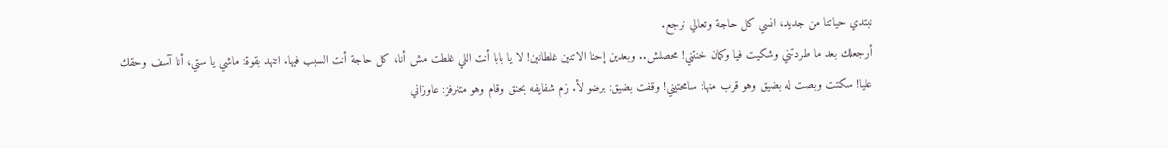نبتدي حياتنا من جديد، انسي كل حاجة وتعالي نرجع.
أرجعلك بعد ما طردتني وشكيت فيا وكمان خنتني! محصلش.. وبعدين إحنا الاتنين غلطانين! لا يا بابا أنت اللي غلطت مش أنا، كل حاجة أنت السبب فيها. اتنهد بقوة: ماشي يا ستي، أنا آسف وحقك عليا! سكتت وبصت له بضيق وهو قرب منها: سامحتيني! وقفت بضيق: برضو لأ. زم شفايفه بحنق وقام وهو متنرفز: عاوزاني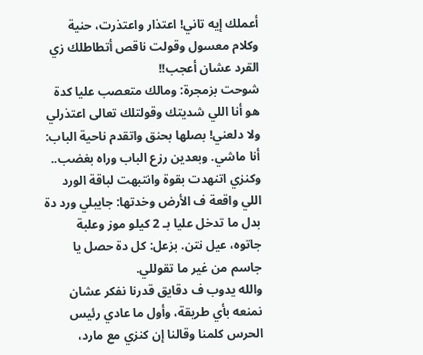أعملك إيه تاني! اعتذار واعتذرت، حنية وكلام معسول وقولت ناقص أتطاطلك زي القرد عشان أعجب!!
شوحت بزمجرة: ومالك متعصب عليا كدة هو أنا اللي شديتك وقولتلك تعالى اعتذرلي ولا دلعني! بصلها بحنق واتقدم ناحية الباب: أنا ماشي. وبعدين رزع الباب وراه بغضب.. وكنزي اتنهدت بقوة وانتبهت لباقة الورد اللي واقعة ف الأرض وخدتها: جايبلي ورد دة بدل ما تدخل عليا بـ 2 كيلو موز وعلبة جاتوه، عيل نتن. بزعل: كل دة حصل يا جاسم من غير ما تقوللي.
والله يدوب ف دقايق قدرنا نفكر عشان نمنعه بأي طريقة، وأول ما عادي رئيس الحرس كلمنا وقالنا إن كنزي مع مارد،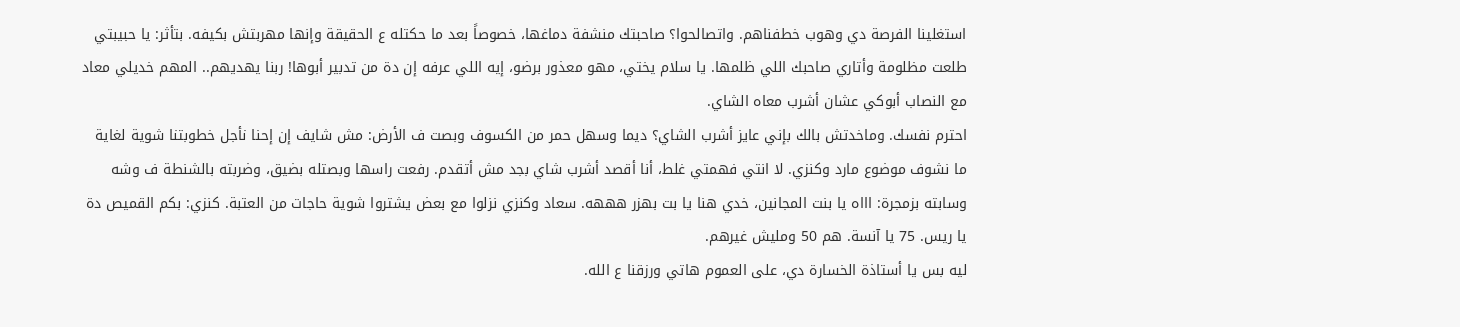استغلينا الفرصة دي وهوب خطفناهم. واتصالحوا؟ صاحبتك منشفة دماغها، خصوصاً بعد ما حكتله ع الحقيقة وإنها مهربتش بكيفه. بتأثر: يا حبيبتي طلعت مظلومة وأتاري صاحبك اللي ظلمها. يا سلام يختي، مهو معذور برضو، إيه اللي عرفه إن دة من تدبير أبوها! ربنا يهديهم.. المهم خديلي معاد مع النصاب أبوكي عشان أشرب معاه الشاي.
احترم نفسك. وماخدتش بالك بإني عايز أشرب الشاي؟ ديما وسهل حمر من الكسوف وبصت ف الأرض: مش شايف إن إحنا نأجل خطوبتنا شوية لغاية ما نشوف موضوع مارد وكنزي. لا انتي فهمتي غلط، أنا أقصد أشرب شاي بجد مش أتقدم. رفعت راسها وبصتله بضيق، وضربته بالشنطة ف وشه وسابته بزمجرة: اااه يا بنت المجانين، خدي هنا يا بت بهزر هههه. سعاد وكنزي نزلوا مع بعض يشتروا شوية حاجات من العتبة. كنزي: بكم القميص دة يا ريس. 75 يا آنسة. هم 50 ومليش غيرهم.
ليه بس يا أستاذة الخسارة دي، على العموم هاتي ورزقنا ع الله.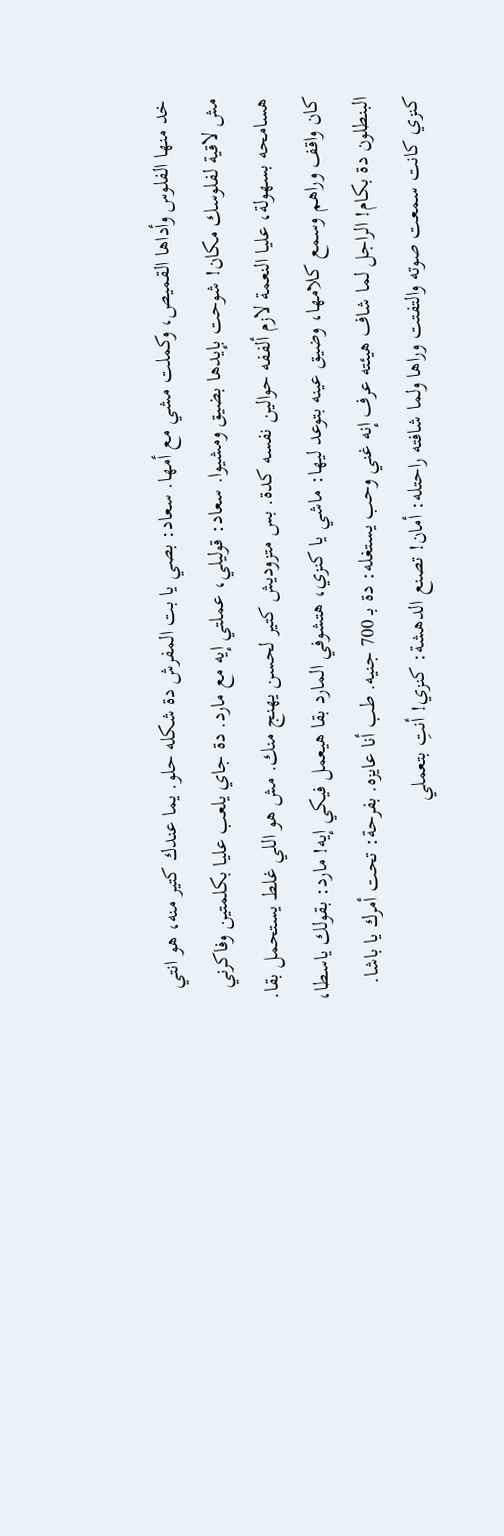خد منها الفلوس وأداها القميص، وكملت مشي مع أمها. سعاد: بصي يا بت المفرش دة شكله حلو. يما عندك كتير منه، هو انتي مش لاقية لفلوسك مكان! شوحت بإيدها بضيق ومشيوا. سعاد: قوليلي، عملتي إيه مع مارد. دة جاي يلعب عليا بكلمتين وفاكرني هسامحه بسهولة، عليا النعمة لازم ألففه حوالين نفسه كدة. بس متزوديش كتير لحسن يهنج منك. مش هو اللي غلط يستحمل بقا.
كان واقف وراهم وسمع كلامها، وضيق عينه بتوعد ليها: ماشي يا كنزي، هتشوفي المارد بقا هيعمل فيكي إيه! مارد: بقولك ياسطا، البنطلون دة بكام! الراجل لما شاف هيئته عرف إنه غني وحب يستغله: دة بـ 700 جنيه. طب أنا عايزه. بفرحة: تحت أمرك يا باشا. كنزي كانت سمعت صوته والتفتت وراها ولما شافته راحتله: أمان! تصنع الدهشة: كنزي! أنتِ بتعملي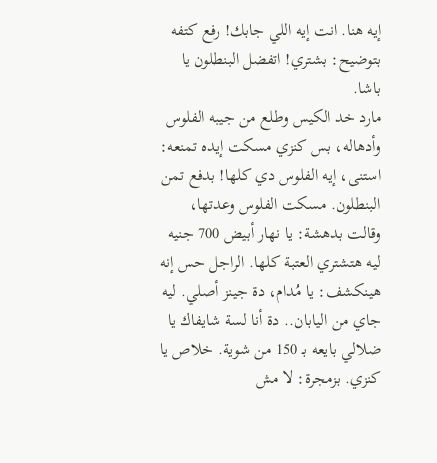إيه هنا. انت إيه اللي جابك! رفع كتفه بتوضيح: بشتري! اتفضل البنطلون يا باشا.
مارد خد الكيس وطلع من جيبه الفلوس وأدهاله، بس كنزي مسكت إيده تمنعه: استنى، إيه الفلوس دي كلها! بدفع تمن البنطلون. مسكت الفلوس وعدتها، وقالت بدهشة: يا نهار أبيض 700 جنيه ليه هتشتري العتبة كلها. الراجل حس إنه هينكشف: يا مُدام، دة جينز أصلي. ليه جاي من اليابان.. دة أنا لسة شايفاك يا ضلالي بايعه بـ 150 من شوية. خلاص يا كنزي. بزمجرة: لا مش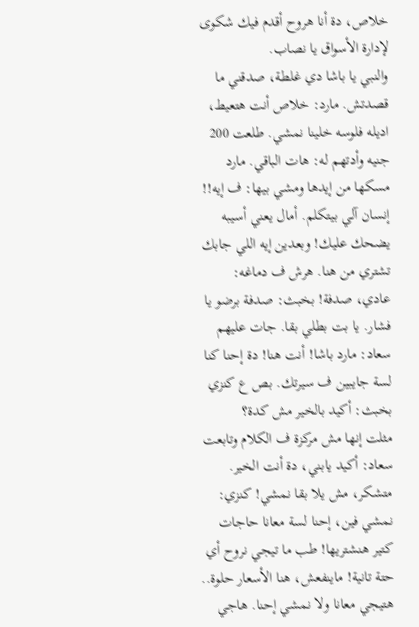خلاص، دة أنا هروح أقدم فيك شكوى لإدارة الأسواق يا نصاب.
والنبي يا باشا دي غلطة، صدقني ما قصدتش. مارد: خلاص أنت هتعيط، اديله فلوسه خلينا نمشي. طلعت 200 جنيه وأدتهم له: هات الباقي. مارد مسكها من إيدها ومشي بيها: ف إيه!! إنسان آلي بيتكلم. أمال يعني أسيبه يضحك عليك! وبعدين إيه اللي جابك تشتري من هنا. هرش ف دماغه: عادي، صدفة! بخبث: صدفة برضو يا فشار. يا بت بطلي بقا. جات عليهم سعاد: مارد باشا! أنت هنا! دة إحنا كنا لسة جايبين ف سيرتك. بص ع كنزي بخبث: أكيد بالخير مش كدة؟
مثلت إنها مش مركزة ف الكلام وتابعت سعاد: أكيد يابني، دة أنت الخير. متشكر، مش يلا بقا نمشي! كنزي: نمشي فين، إحنا لسة معانا حاجات كتير هنشتريها! طب ما تيجي نروح أي حتة تانية! ماينفعش، هنا الأسعار حلوة.. هتيجي معانا ولا نمشي إحنا. هاجي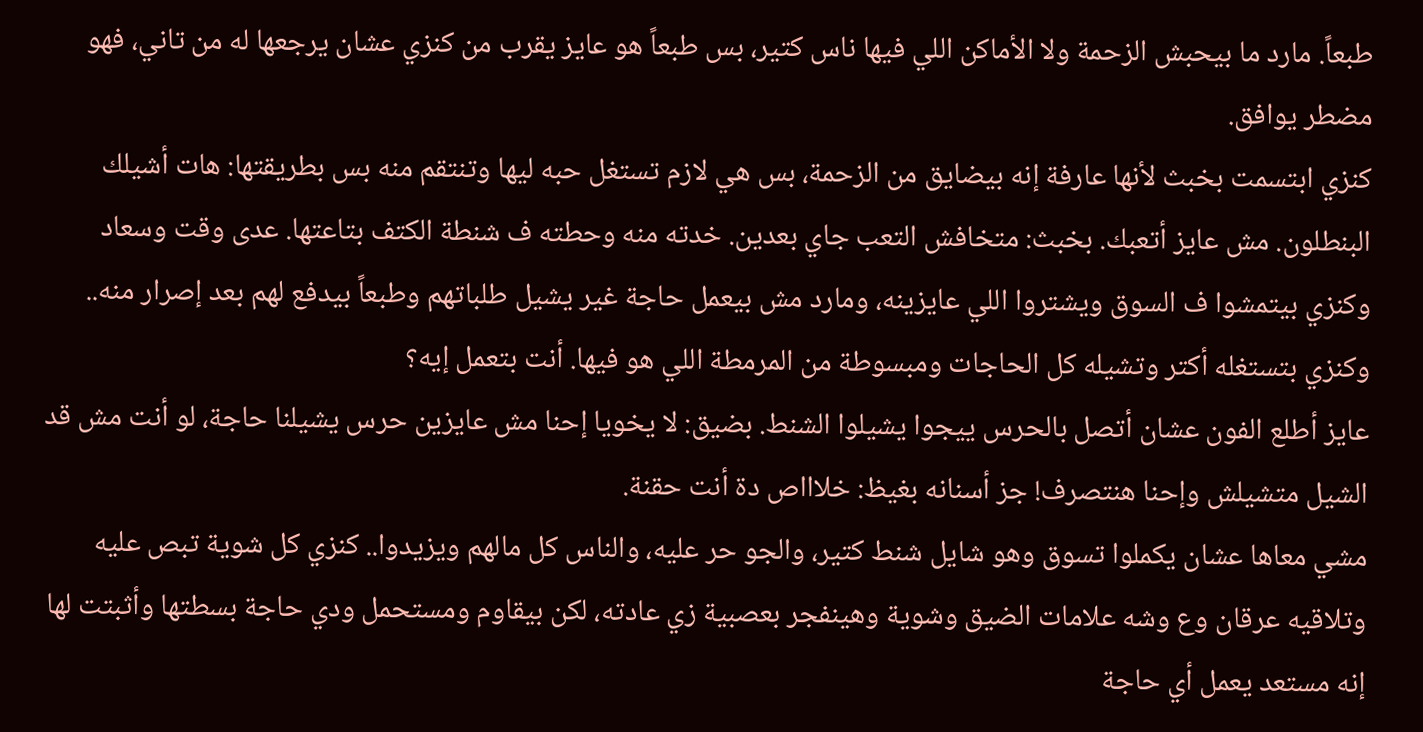طبعاً. مارد ما بيحبش الزحمة ولا الأماكن اللي فيها ناس كتير، بس طبعاً هو عايز يقرب من كنزي عشان يرجعها له من تاني، فهو مضطر يوافق.
كنزي ابتسمت بخبث لأنها عارفة إنه بيضايق من الزحمة، بس هي لازم تستغل حبه ليها وتنتقم منه بس بطريقتها: هات أشيلك البنطلون. مش عايز أتعبك. بخبث: متخافش التعب جاي بعدين. خدته منه وحطته ف شنطة الكتف بتاعتها. عدى وقت وسعاد وكنزي بيتمشوا ف السوق ويشتروا اللي عايزينه، ومارد مش بيعمل حاجة غير يشيل طلباتهم وطبعاً بيدفع لهم بعد إصرار منه.. وكنزي بتستغله أكتر وتشيله كل الحاجات ومبسوطة من المرمطة اللي هو فيها. أنت بتعمل إيه؟
عايز أطلع الفون عشان أتصل بالحرس ييجوا يشيلوا الشنط. بضيق: لا يخويا إحنا مش عايزين حرس يشيلنا حاجة، لو أنت مش قد الشيل متشيلش وإحنا هنتصرف! جز أسنانه بغيظ: خلاااص دة أنت حقنة.
مشي معاها عشان يكملوا تسوق وهو شايل شنط كتير، والجو حر عليه، والناس كل مالهم ويزيدوا.. كنزي كل شوية تبص عليه وتلاقيه عرقان وع وشه علامات الضيق وشوية وهينفجر بعصبية زي عادته، لكن بيقاوم ومستحمل ودي حاجة بسطتها وأثبتت لها إنه مستعد يعمل أي حاجة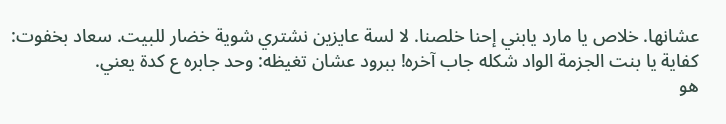عشانها. خلاص يا مارد يابني إحنا خلصنا. لا لسة عايزين نشتري شوية خضار للبيت. سعاد بخفوت: كفاية يا بنت الجزمة الواد شكله جاب آخره! ببرود عشان تغيظه: وحد جابره ع كدة يعني.
هو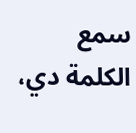سمع الكلمة دي،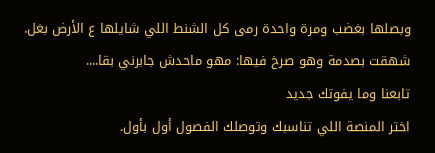وبصلها بغضب ومرة واحدة رمى كل الشنط اللي شايلها ع الأرض بغل. شهقت بصدمة وهو صرخ فيها: مهو ماحدش جابرني بقا....
تابعنا وما يفوتك جديد
اختر المنصة اللي تناسبك وتوصلك الفصول أول بأول.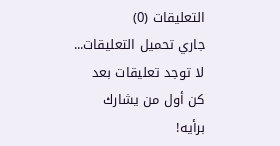التعليقات (0)
جاري تحميل التعليقات...
لا توجد تعليقات بعد
كن أول من يشارك برأيه!